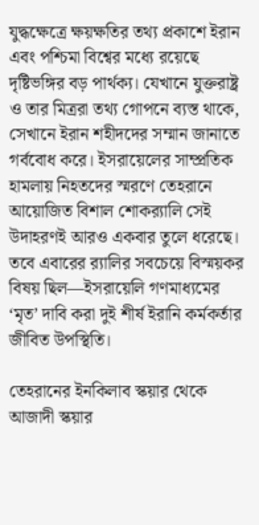যুদ্ধক্ষেত্রে ক্ষয়ক্ষতির তথ্য প্রকাশে ইরান এবং পশ্চিমা বিশ্বের মধ্যে রয়েছে দৃষ্টিভঙ্গির বড় পার্থক্য। যেখানে যুক্তরাষ্ট্র ও তার মিত্ররা তথ্য গোপনে ব্যস্ত থাকে, সেখানে ইরান শহীদদের সম্মান জানাতে গর্ববোধ করে। ইসরায়েলের সাম্প্রতিক হামলায় নিহতদের স্মরণে তেহরানে আয়োজিত বিশাল শোকর‌্যালি সেই উদাহরণই আরও একবার তুলে ধরেছে। তবে এবারের র‌্যালির সবচেয়ে বিস্ময়কর বিষয় ছিল—ইসরায়েলি গণমাধ্যমের ‘মৃত’ দাবি করা দুই শীর্ষ ইরানি কর্মকর্তার জীবিত উপস্থিতি।

তেহরানের ইনকিলাব স্কয়ার থেকে আজাদী স্কয়ার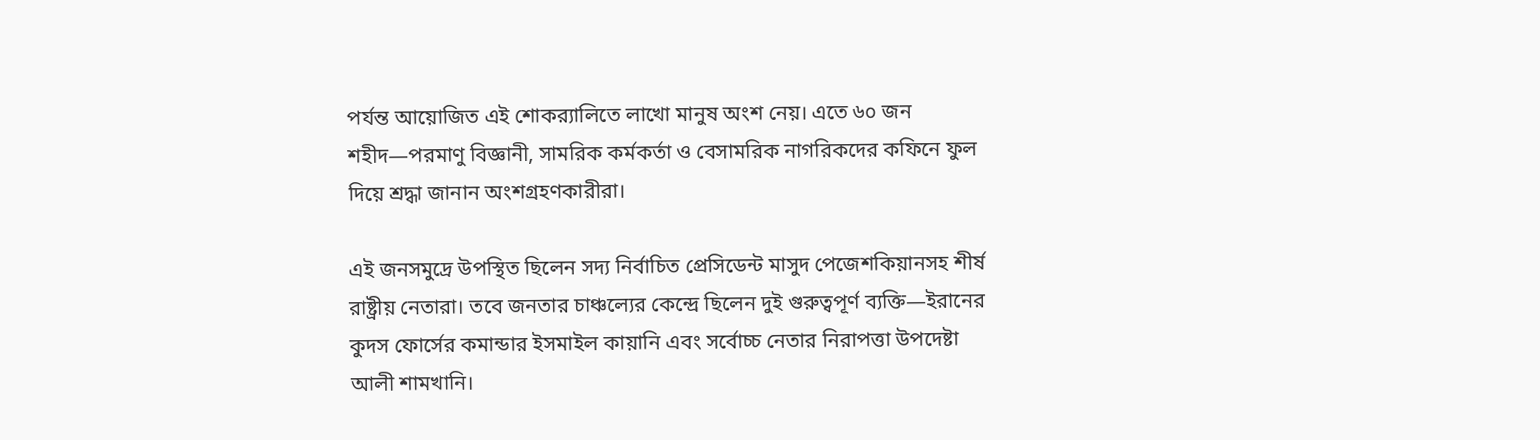পর্যন্ত আয়োজিত এই শোকর‌্যালিতে লাখো মানুষ অংশ নেয়। এতে ৬০ জন শহীদ—পরমাণু বিজ্ঞানী, সামরিক কর্মকর্তা ও বেসামরিক নাগরিকদের কফিনে ফুল দিয়ে শ্রদ্ধা জানান অংশগ্রহণকারীরা।

এই জনসমুদ্রে উপস্থিত ছিলেন সদ্য নির্বাচিত প্রেসিডেন্ট মাসুদ পেজেশকিয়ানসহ শীর্ষ রাষ্ট্রীয় নেতারা। তবে জনতার চাঞ্চল্যের কেন্দ্রে ছিলেন দুই গুরুত্বপূর্ণ ব্যক্তি—ইরানের কুদস ফোর্সের কমান্ডার ইসমাইল কায়ানি এবং সর্বোচ্চ নেতার নিরাপত্তা উপদেষ্টা আলী শামখানি।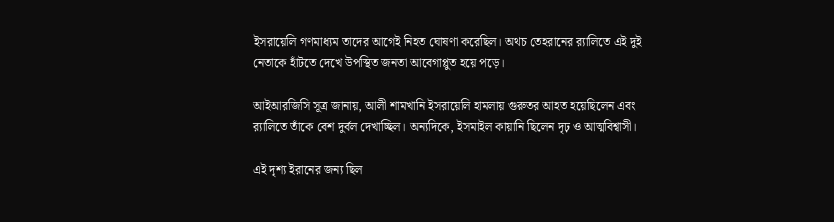ইসরায়েলি গণমাধ্যম তাদের আগেই নিহত ঘোষণা করেছিল। অথচ তেহরানের র‌্যালিতে এই দুই নেতাকে হাঁটতে দেখে উপস্থিত জনতা আবেগাপ্লুত হয়ে পড়ে।

আইআরজিসি সূত্র জানায়, আলী শামখানি ইসরায়েলি হামলায় গুরুতর আহত হয়েছিলেন এবং র‌্যালিতে তাঁকে বেশ দুর্বল দেখাচ্ছিল। অন্যদিকে, ইসমাইল কায়ানি ছিলেন দৃঢ় ও আত্মবিশ্বাসী।

এই দৃশ্য ইরানের জন্য ছিল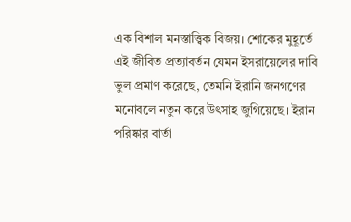এক বিশাল মনস্তাত্ত্বিক বিজয়। শোকের মুহূর্তে এই জীবিত প্রত্যাবর্তন যেমন ইসরায়েলের দাবি ভুল প্রমাণ করেছে, তেমনি ইরানি জনগণের মনোবলে নতুন করে উৎসাহ জুগিয়েছে। ইরান পরিষ্কার বার্তা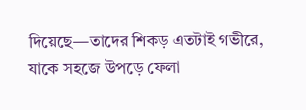দিয়েছে—তাদের শিকড় এতটাই গভীরে, যাকে সহজে উপড়ে ফেলা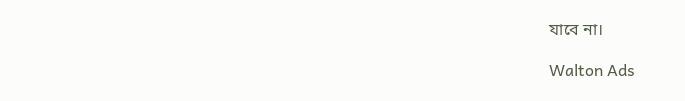যাবে না।

Walton Ads